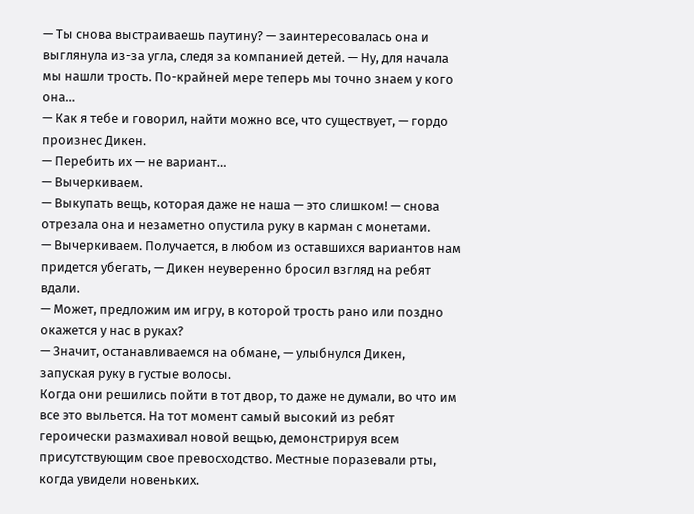— Ты снова выстраиваешь паутину? — заинтересовалась она и выглянула из-за угла, следя за компанией детей. — Ну, для начала мы нашли трость. По-крайней мере теперь мы точно знаем у кого она…
— Как я тебе и говорил, найти можно все, что существует, — гордо произнес Дикен.
— Перебить их — не вариант…
— Вычеркиваем.
— Выкупать вещь, которая даже не наша — это слишком! — снова отрезала она и незаметно опустила руку в карман с монетами.
— Вычеркиваем. Получается, в любом из оставшихся вариантов нам придется убегать, — Дикен неуверенно бросил взгляд на ребят вдали.
— Может, предложим им игру, в которой трость рано или поздно окажется у нас в руках?
— Значит, останавливаемся на обмане, — улыбнулся Дикен, запуская руку в густые волосы.
Когда они решились пойти в тот двор, то даже не думали, во что им все это выльется. На тот момент самый высокий из ребят героически размахивал новой вещью, демонстрируя всем присутствующим свое превосходство. Местные поразевали рты, когда увидели новеньких.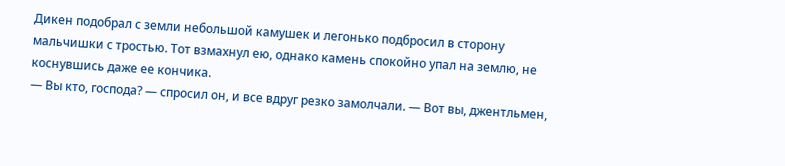Дикен подобрал с земли небольшой камушек и легонько подбросил в сторону мальчишки с тростью. Тот взмахнул ею, однако камень спокойно упал на землю, не коснувшись даже ее кончика.
— Вы кто, господа? — спросил он, и все вдруг резко замолчали. — Вот вы, джентльмен,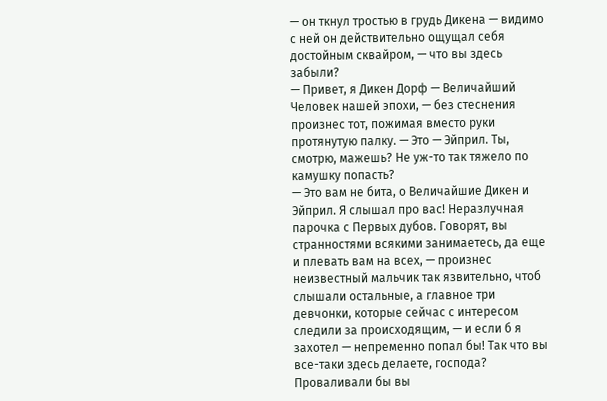— он ткнул тростью в грудь Дикена — видимо с ней он действительно ощущал себя достойным сквайром, — что вы здесь забыли?
— Привет, я Дикен Дорф — Величайший Человек нашей эпохи, — без стеснения произнес тот, пожимая вместо руки протянутую палку. — Это — Эйприл. Ты, смотрю, мажешь? Не уж-то так тяжело по камушку попасть?
— Это вам не бита, о Величайшие Дикен и Эйприл. Я слышал про вас! Неразлучная парочка с Первых дубов. Говорят, вы странностями всякими занимаетесь, да еще и плевать вам на всех, — произнес неизвестный мальчик так язвительно, чтоб слышали остальные, а главное три девчонки, которые сейчас с интересом следили за происходящим, — и если б я захотел — непременно попал бы! Так что вы все-таки здесь делаете, господа? Проваливали бы вы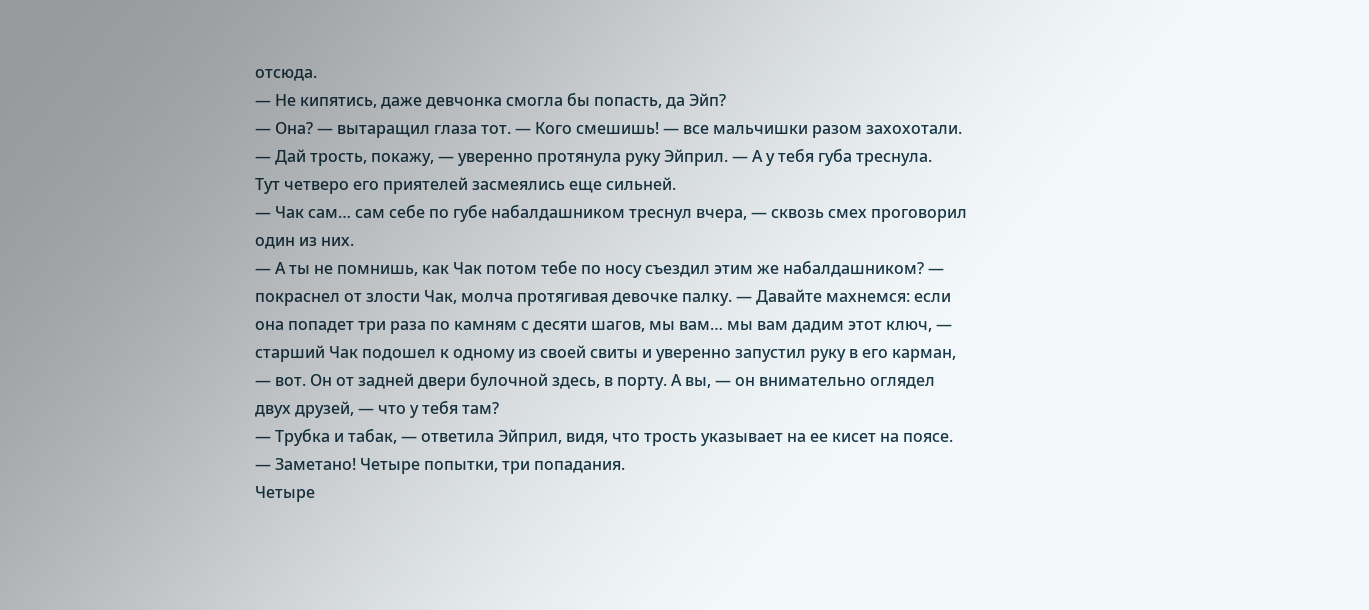отсюда.
— Не кипятись, даже девчонка смогла бы попасть, да Эйп?
— Она? — вытаращил глаза тот. — Кого смешишь! — все мальчишки разом захохотали.
— Дай трость, покажу, — уверенно протянула руку Эйприл. — А у тебя губа треснула.
Тут четверо его приятелей засмеялись еще сильней.
— Чак сам… сам себе по губе набалдашником треснул вчера, — сквозь смех проговорил один из них.
— А ты не помнишь, как Чак потом тебе по носу съездил этим же набалдашником? — покраснел от злости Чак, молча протягивая девочке палку. — Давайте махнемся: если она попадет три раза по камням с десяти шагов, мы вам… мы вам дадим этот ключ, — старший Чак подошел к одному из своей свиты и уверенно запустил руку в его карман, — вот. Он от задней двери булочной здесь, в порту. А вы, — он внимательно оглядел двух друзей, — что у тебя там?
— Трубка и табак, — ответила Эйприл, видя, что трость указывает на ее кисет на поясе. — Заметано! Четыре попытки, три попадания.
Четыре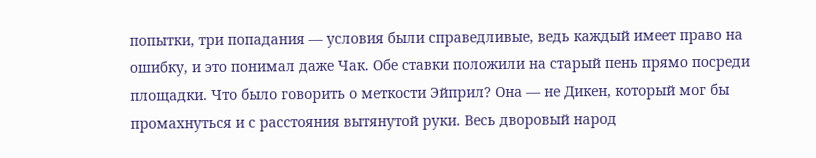попытки, три попадания — условия были справедливые, ведь каждый имеет право на ошибку, и это понимал даже Чак. Обе ставки положили на старый пень прямо посреди площадки. Что было говорить о меткости Эйприл? Она — не Дикен, который мог бы промахнуться и с расстояния вытянутой руки. Весь дворовый народ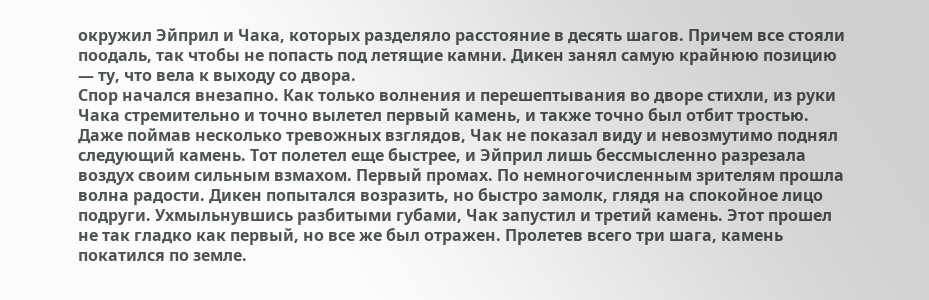окружил Эйприл и Чака, которых разделяло расстояние в десять шагов. Причем все стояли поодаль, так чтобы не попасть под летящие камни. Дикен занял самую крайнюю позицию — ту, что вела к выходу со двора.
Спор начался внезапно. Как только волнения и перешептывания во дворе стихли, из руки Чака стремительно и точно вылетел первый камень, и также точно был отбит тростью. Даже поймав несколько тревожных взглядов, Чак не показал виду и невозмутимо поднял следующий камень. Тот полетел еще быстрее, и Эйприл лишь бессмысленно разрезала воздух своим сильным взмахом. Первый промах. По немногочисленным зрителям прошла волна радости. Дикен попытался возразить, но быстро замолк, глядя на спокойное лицо подруги. Ухмыльнувшись разбитыми губами, Чак запустил и третий камень. Этот прошел не так гладко как первый, но все же был отражен. Пролетев всего три шага, камень покатился по земле.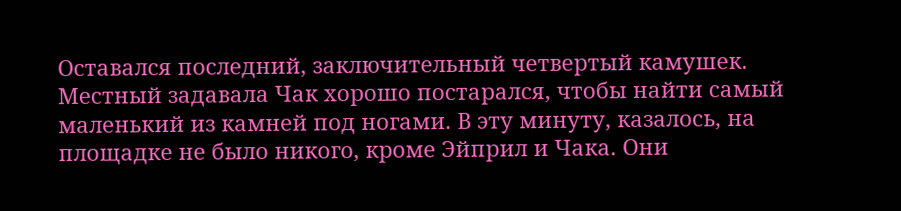Оставался последний, заключительный четвертый камушек. Местный задавала Чак хорошо постарался, чтобы найти самый маленький из камней под ногами. В эту минуту, казалось, на площадке не было никого, кроме Эйприл и Чака. Они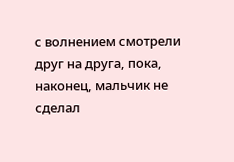с волнением смотрели друг на друга, пока, наконец, мальчик не сделал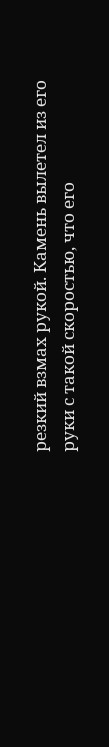резкий взмах рукой. Камень вылетел из его руки с такой скоростью, что его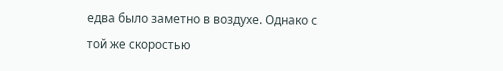едва было заметно в воздухе. Однако с той же скоростью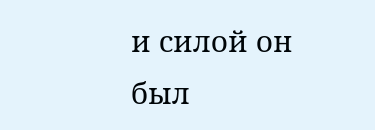и силой он был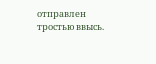отправлен тростью ввысь.